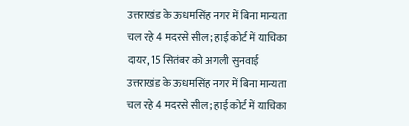उत्तराखंड के ऊधमसिंह नगर में बिना मान्यता चल रहे 4 मदरसे सील; हाई कोर्ट में याचिका दायर, 15 सितंबर को अगली सुनवाई
उत्तराखंड के ऊधमसिंह नगर में बिना मान्यता चल रहे 4 मदरसे सील; हाई कोर्ट में याचिका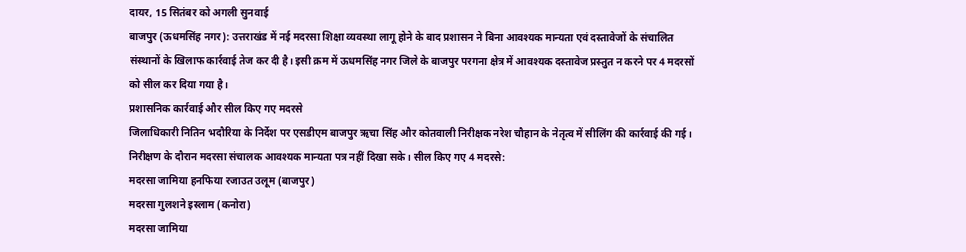दायर, 15 सितंबर को अगली सुनवाई
बाजपुर (ऊधमसिंह नगर): उत्तराखंड में नई मदरसा शिक्षा व्यवस्था लागू होने के बाद प्रशासन ने बिना आवश्यक मान्यता एवं दस्तावेजों के संचालित संस्थानों के खिलाफ कार्रवाई तेज कर दी है। इसी क्रम में ऊधमसिंह नगर जिले के बाजपुर परगना क्षेत्र में आवश्यक दस्तावेज प्रस्तुत न करने पर 4 मदरसों को सील कर दिया गया है।
प्रशासनिक कार्रवाई और सील किए गए मदरसे
जिलाधिकारी नितिन भदौरिया के निर्देश पर एसडीएम बाजपुर ऋचा सिंह और कोतवाली निरीक्षक नरेश चौहान के नेतृत्व में सीलिंग की कार्रवाई की गई। निरीक्षण के दौरान मदरसा संचालक आवश्यक मान्यता पत्र नहीं दिखा सके। सील किए गए 4 मदरसे:
मदरसा जामिया हनफिया रजाउत उलूम (बाजपुर)
मदरसा गुलशने इस्लाम (कनोरा)
मदरसा जामिया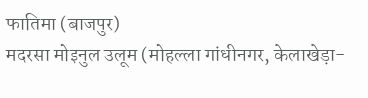फातिमा (बाजपुर)
मदरसा मोइनुल उलूम (मोहल्ला गांधीनगर, केलाखेड़ा-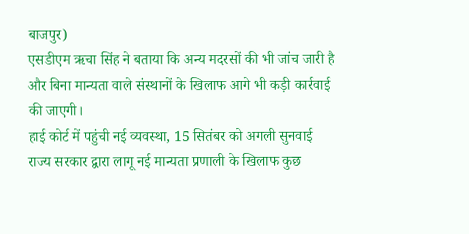बाजपुर)
एसडीएम ऋचा सिंह ने बताया कि अन्य मदरसों की भी जांच जारी है और बिना मान्यता वाले संस्थानों के खिलाफ आगे भी कड़ी कार्रवाई की जाएगी।
हाई कोर्ट में पहुंची नई व्यवस्था, 15 सितंबर को अगली सुनवाई
राज्य सरकार द्वारा लागू नई मान्यता प्रणाली के खिलाफ कुछ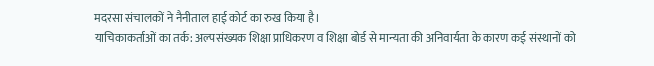मदरसा संचालकों ने नैनीताल हाई कोर्ट का रुख किया है।
याचिकाकर्ताओं का तर्क: अल्पसंख्यक शिक्षा प्राधिकरण व शिक्षा बोर्ड से मान्यता की अनिवार्यता के कारण कई संस्थानों को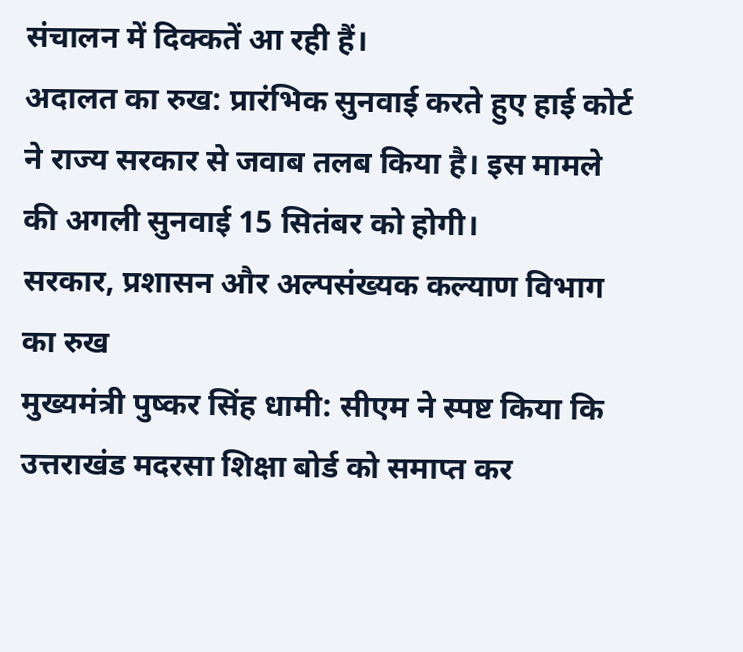संचालन में दिक्कतें आ रही हैं।
अदालत का रुख: प्रारंभिक सुनवाई करते हुए हाई कोर्ट ने राज्य सरकार से जवाब तलब किया है। इस मामले की अगली सुनवाई 15 सितंबर को होगी।
सरकार, प्रशासन और अल्पसंख्यक कल्याण विभाग का रुख
मुख्यमंत्री पुष्कर सिंह धामी: सीएम ने स्पष्ट किया कि उत्तराखंड मदरसा शिक्षा बोर्ड को समाप्त कर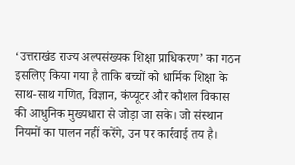‘उत्तराखंड राज्य अल्पसंख्यक शिक्षा प्राधिकरण’ का गठन इसलिए किया गया है ताकि बच्चों को धार्मिक शिक्षा के साथ-साथ गणित, विज्ञान, कंप्यूटर और कौशल विकास की आधुनिक मुख्यधारा से जोड़ा जा सके। जो संस्थान नियमों का पालन नहीं करेंगे, उन पर कार्रवाई तय है।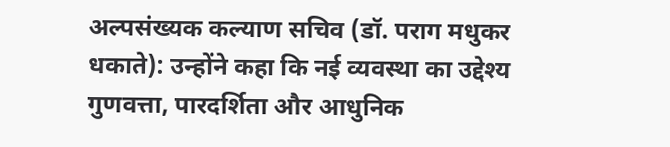अल्पसंख्यक कल्याण सचिव (डॉ. पराग मधुकर धकाते): उन्होंने कहा कि नई व्यवस्था का उद्देश्य गुणवत्ता, पारदर्शिता और आधुनिक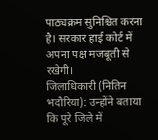पाठ्यक्रम सुनिश्चित करना है। सरकार हाई कोर्ट में अपना पक्ष मजबूती से रखेगी।
जिलाधिकारी (नितिन भदौरिया): उन्होंने बताया कि पूरे जिले में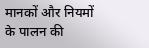मानकों और नियमों के पालन की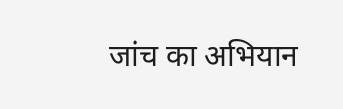जांच का अभियान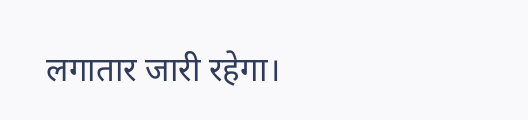लगातार जारी रहेगा।